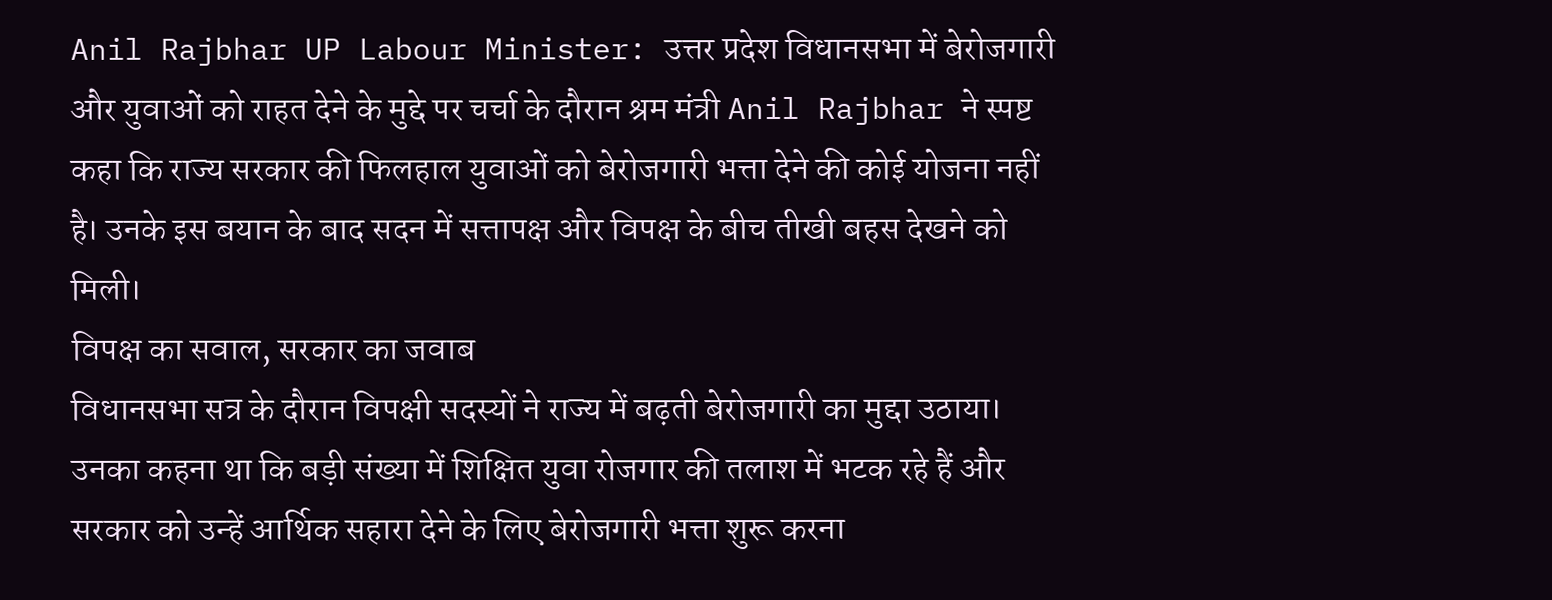Anil Rajbhar UP Labour Minister: उत्तर प्रदेश विधानसभा में बेरोजगारी और युवाओं को राहत देने के मुद्दे पर चर्चा के दौरान श्रम मंत्री Anil Rajbhar ने स्पष्ट कहा कि राज्य सरकार की फिलहाल युवाओं को बेरोजगारी भत्ता देने की कोई योजना नहीं है। उनके इस बयान के बाद सदन में सत्तापक्ष और विपक्ष के बीच तीखी बहस देखने को मिली।
विपक्ष का सवाल, सरकार का जवाब
विधानसभा सत्र के दौरान विपक्षी सदस्यों ने राज्य में बढ़ती बेरोजगारी का मुद्दा उठाया। उनका कहना था कि बड़ी संख्या में शिक्षित युवा रोजगार की तलाश में भटक रहे हैं और सरकार को उन्हें आर्थिक सहारा देने के लिए बेरोजगारी भत्ता शुरू करना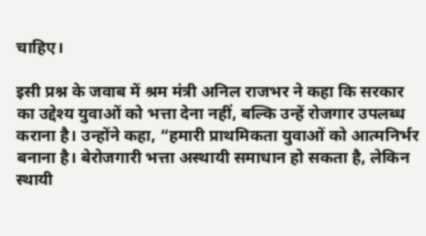चाहिए।

इसी प्रश्न के जवाब में श्रम मंत्री अनिल राजभर ने कहा कि सरकार का उद्देश्य युवाओं को भत्ता देना नहीं, बल्कि उन्हें रोजगार उपलब्ध कराना है। उन्होंने कहा, “हमारी प्राथमिकता युवाओं को आत्मनिर्भर बनाना है। बेरोजगारी भत्ता अस्थायी समाधान हो सकता है, लेकिन स्थायी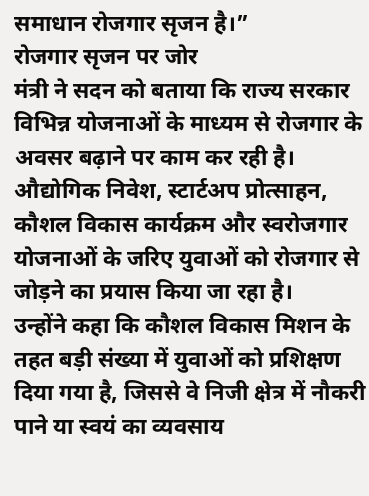समाधान रोजगार सृजन है।”
रोजगार सृजन पर जोर
मंत्री ने सदन को बताया कि राज्य सरकार विभिन्न योजनाओं के माध्यम से रोजगार के अवसर बढ़ाने पर काम कर रही है। औद्योगिक निवेश, स्टार्टअप प्रोत्साहन, कौशल विकास कार्यक्रम और स्वरोजगार योजनाओं के जरिए युवाओं को रोजगार से जोड़ने का प्रयास किया जा रहा है।
उन्होंने कहा कि कौशल विकास मिशन के तहत बड़ी संख्या में युवाओं को प्रशिक्षण दिया गया है, जिससे वे निजी क्षेत्र में नौकरी पाने या स्वयं का व्यवसाय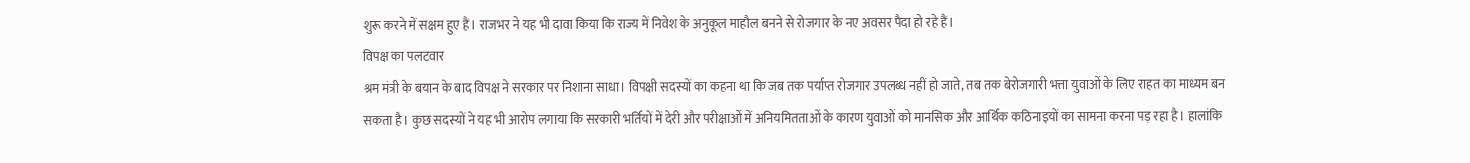शुरू करने में सक्षम हुए हैं। राजभर ने यह भी दावा किया कि राज्य में निवेश के अनुकूल माहौल बनने से रोजगार के नए अवसर पैदा हो रहे हैं।
विपक्ष का पलटवार
श्रम मंत्री के बयान के बाद विपक्ष ने सरकार पर निशाना साधा। विपक्षी सदस्यों का कहना था कि जब तक पर्याप्त रोजगार उपलब्ध नहीं हो जाते, तब तक बेरोजगारी भत्ता युवाओं के लिए राहत का माध्यम बन सकता है। कुछ सदस्यों ने यह भी आरोप लगाया कि सरकारी भर्तियों में देरी और परीक्षाओं में अनियमितताओं के कारण युवाओं को मानसिक और आर्थिक कठिनाइयों का सामना करना पड़ रहा है। हालांकि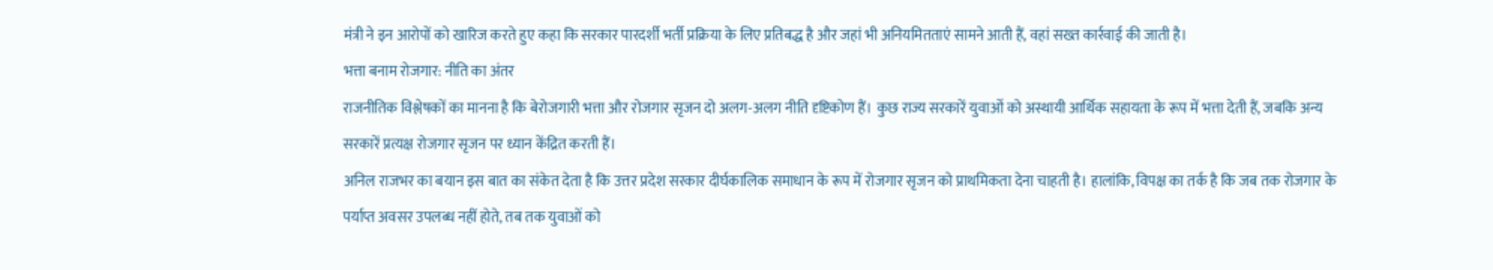मंत्री ने इन आरोपों को खारिज करते हुए कहा कि सरकार पारदर्शी भर्ती प्रक्रिया के लिए प्रतिबद्ध है और जहां भी अनियमितताएं सामने आती हैं, वहां सख्त कार्रवाई की जाती है।
भत्ता बनाम रोजगार: नीति का अंतर
राजनीतिक विश्लेषकों का मानना है कि बेरोजगारी भत्ता और रोजगार सृजन दो अलग-अलग नीति दृष्टिकोण हैं। कुछ राज्य सरकारें युवाओं को अस्थायी आर्थिक सहायता के रूप में भत्ता देती हैं, जबकि अन्य सरकारें प्रत्यक्ष रोजगार सृजन पर ध्यान केंद्रित करती हैं।
अनिल राजभर का बयान इस बात का संकेत देता है कि उत्तर प्रदेश सरकार दीर्घकालिक समाधान के रूप में रोजगार सृजन को प्राथमिकता देना चाहती है। हालांकि, विपक्ष का तर्क है कि जब तक रोजगार के पर्याप्त अवसर उपलब्ध नहीं होते, तब तक युवाओं को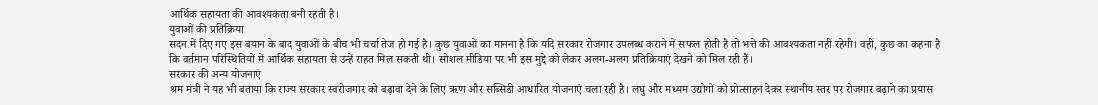आर्थिक सहायता की आवश्यकता बनी रहती है।
युवाओं की प्रतिक्रिया
सदन में दिए गए इस बयान के बाद युवाओं के बीच भी चर्चा तेज हो गई है। कुछ युवाओं का मानना है कि यदि सरकार रोजगार उपलब्ध कराने में सफल होती है तो भत्ते की आवश्यकता नहीं रहेगी। वहीं, कुछ का कहना है कि वर्तमान परिस्थितियों में आर्थिक सहायता से उन्हें राहत मिल सकती थी। सोशल मीडिया पर भी इस मुद्दे को लेकर अलग-अलग प्रतिक्रियाएं देखने को मिल रही हैं।
सरकार की अन्य योजनाएं
श्रम मंत्री ने यह भी बताया कि राज्य सरकार स्वरोजगार को बढ़ावा देने के लिए ऋण और सब्सिडी आधारित योजनाएं चला रही है। लघु और मध्यम उद्योगों को प्रोत्साहन देकर स्थानीय स्तर पर रोजगार बढ़ाने का प्रयास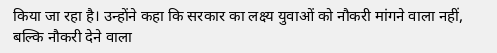किया जा रहा है। उन्होंने कहा कि सरकार का लक्ष्य युवाओं को नौकरी मांगने वाला नहीं, बल्कि नौकरी देने वाला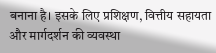बनाना है। इसके लिए प्रशिक्षण, वित्तीय सहायता और मार्गदर्शन की व्यवस्था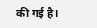की गई है।